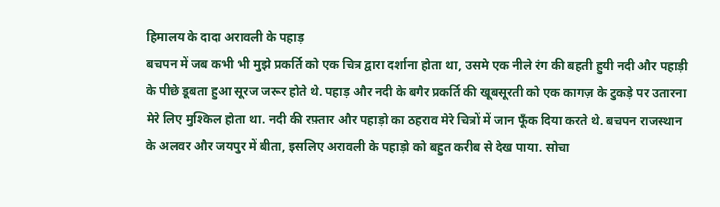हिमालय के दादा अरावली के पहाड़
बचपन में जब कभी भी मुझे प्रकर्ति को एक चित्र द्वारा दर्शाना होता था, उसमे एक नीले रंग की बहती हुयी नदी और पहाड़ी के पीछे डूबता हुआ सूरज जरूर होते थे. पहाड़ और नदी के बगैर प्रकर्ति की खूबसूरती को एक कागज़ के टुकड़े पर उतारना मेरे लिए मुश्किल होता था. नदी की रफ़्तार और पहाड़ो का ठहराव मेरे चित्रों में जान फूँक दिया करते थे. बचपन राजस्थान के अलवर और जयपुर में बीता, इसलिए अरावली के पहाड़ो को बहुत करीब से देख पाया. सोचा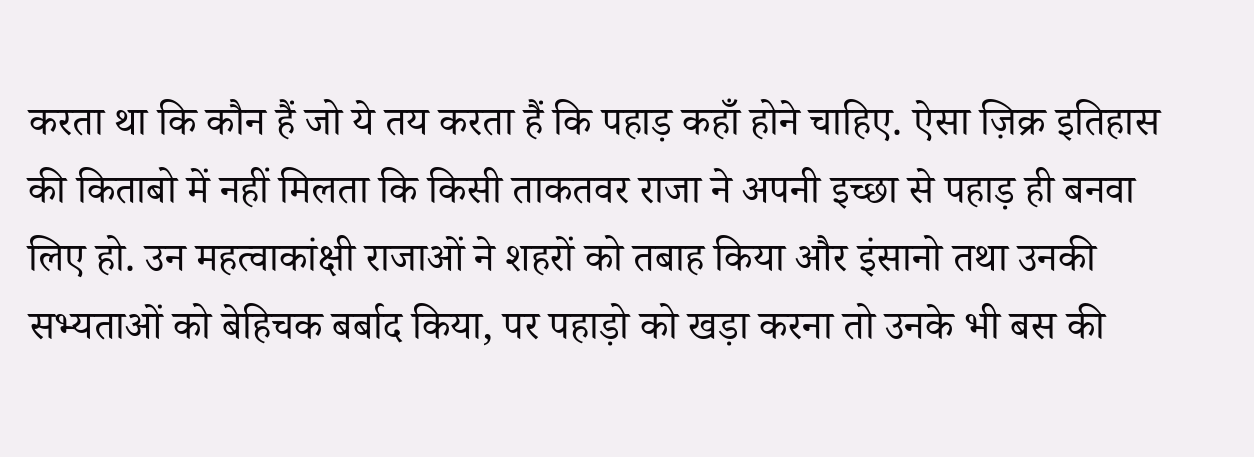करता था कि कौन हैं जो ये तय करता हैं कि पहाड़ कहाँ होने चाहिए. ऐसा ज़िक्र इतिहास की किताबो में नहीं मिलता कि किसी ताकतवर राजा ने अपनी इच्छा से पहाड़ ही बनवा लिए हो. उन महत्वाकांक्षी राजाओं ने शहरों को तबाह किया और इंसानो तथा उनकी सभ्यताओं को बेहिचक बर्बाद किया, पर पहाड़ो को खड़ा करना तो उनके भी बस की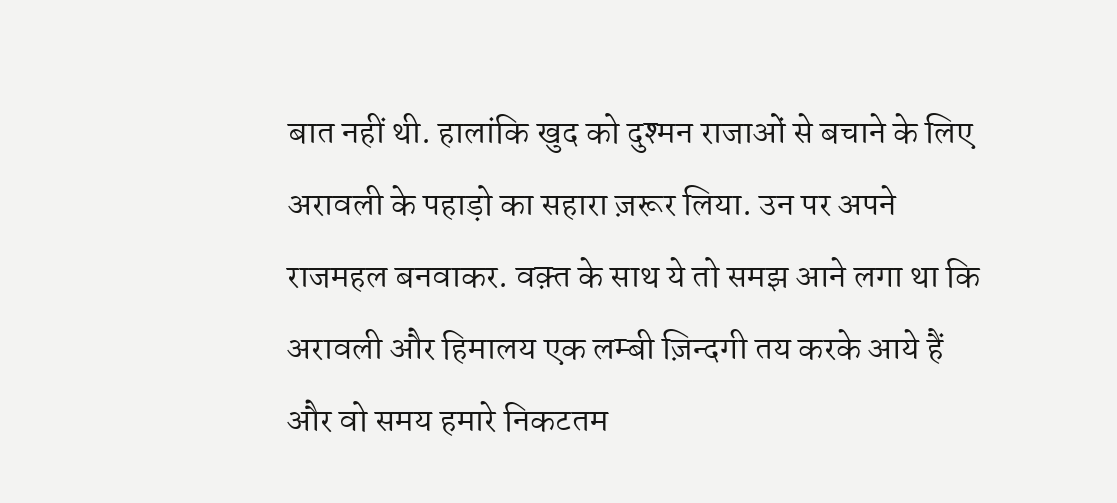बात नहीं थी. हालांकि खुद को दुश्मन राजाओं से बचाने के लिए अरावली के पहाड़ो का सहारा ज़रूर लिया. उन पर अपने राजमहल बनवाकर. वक़्त के साथ ये तो समझ आने लगा था कि अरावली और हिमालय एक लम्बी ज़िन्दगी तय करके आये हैं और वो समय हमारे निकटतम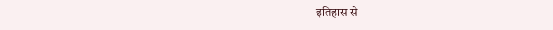इतिहास से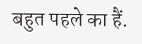बहुत पहले का हैं.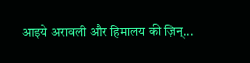आइये अरावली और हिमालय की ज़िन्...